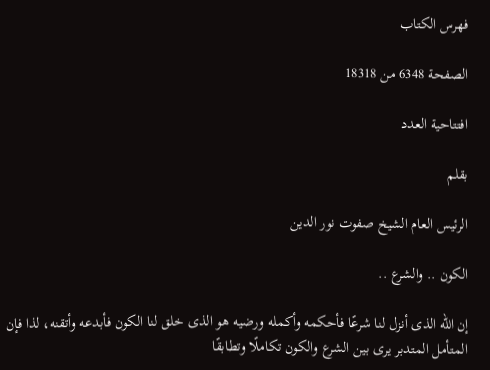فهرس الكتاب

الصفحة 6348 من 18318

افتتاحية العدد

بقلم

الرئيس العام الشيخ صفوت نور الدين

الكون .. والشرع ..

إن الله الذى أنزل لنا شرعًا فأحكمه وأكمله ورضيه هو الذى خلق لنا الكون فأبدعه وأتقنه، لذا فإن المتأمل المتدبر يرى بين الشرع والكون تكاملًا وتطابقًا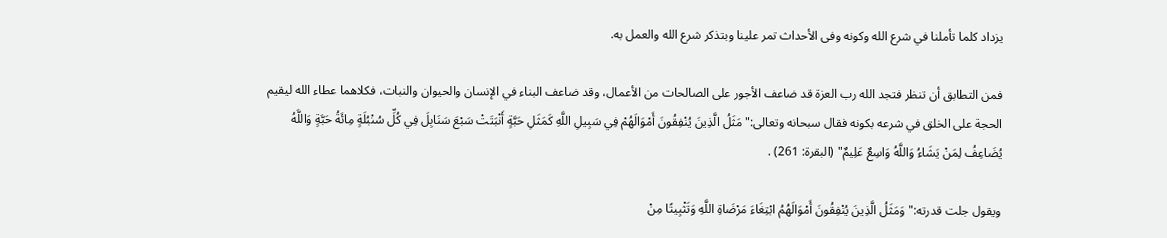يزداد كلما تأملنا في شرع الله وكونه وفى الأحداث تمر علينا وبتذكر شرع الله والعمل به.

فمن التطابق أن تنظر فتجد الله رب العزة قد ضاعف الأجور على الصالحات من الأعمال، وقد ضاعف البناء في الإنسان والحيوان والنبات، فكلاهما عطاء الله ليقيم الحجة على الخلق في شرعه بكونه فقال سبحانه وتعالى:"مَثَلُ الَّذِينَ يُنْفِقُونَ أَمْوَالَهُمْ فِي سَبِيلِ اللَّهِ كَمَثَلِ حَبَّةٍ أَنْبَتَتْ سَبْعَ سَنَابِلَ فِي كُلِّ سُنْبُلَةٍ مِائَةُ حَبَّةٍ وَاللَّهُ يُضَاعِفُ لِمَنْ يَشَاءُ وَاللَّهُ وَاسِعٌ عَلِيمٌ" (البقرة: 261) .

ويقول جلت قدرته:"وَمَثَلُ الَّذِينَ يُنْفِقُونَ أَمْوَالَهُمُ ابْتِغَاءَ مَرْضَاةِ اللَّهِ وَتَثْبِيتًا مِنْ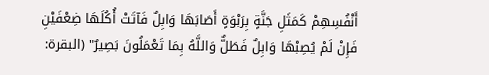أَنْفُسِهِمْ كَمَثَلِ جَنَّةٍ بِرَبْوَةٍ أَصَابَهَا وَابِلٌ فَآتَتْ أُكُلَهَا ضِعْفَيْنِ فَإِنْ لَمْ يُصِبْهَا وَابِلٌ فَطَلٌّ وَاللَّهُ بِمَا تَعْمَلُونَ بَصِيرٌ" (البقرة: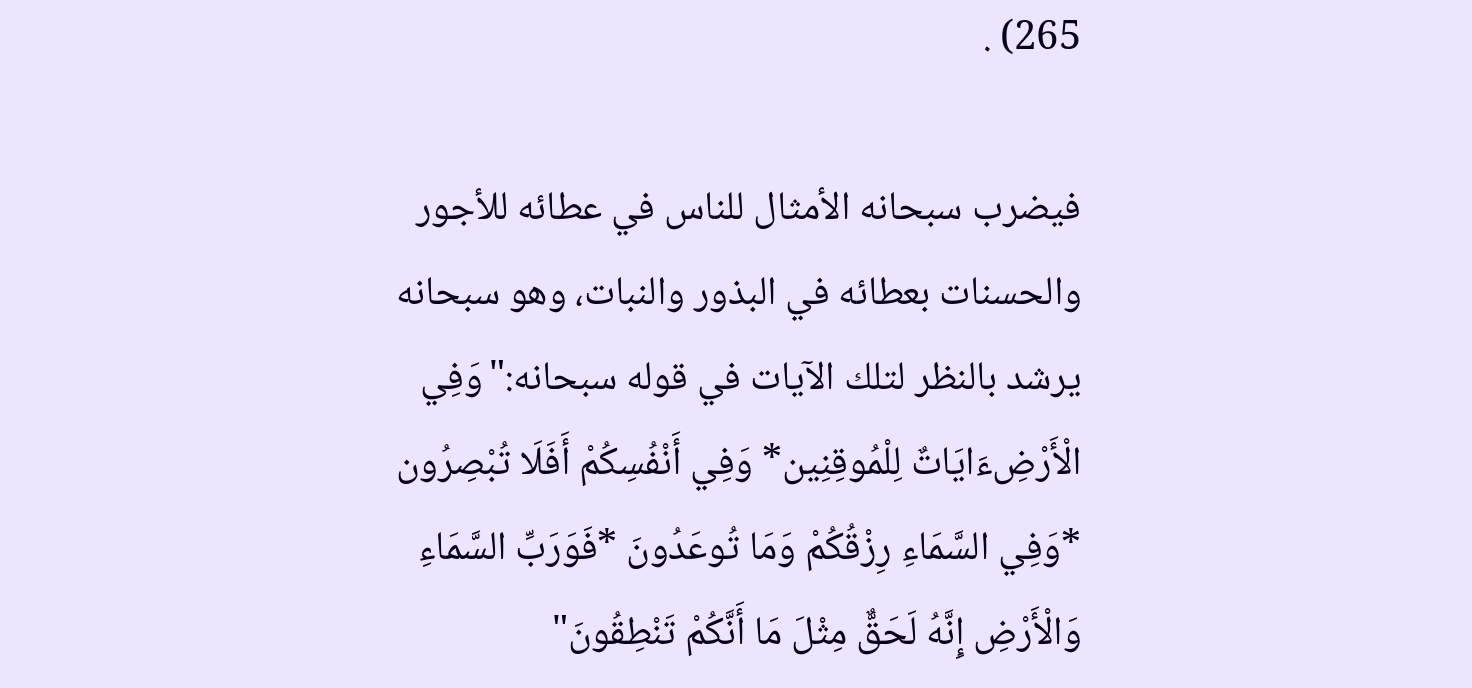265) .

فيضرب سبحانه الأمثال للناس في عطائه للأجور والحسنات بعطائه في البذور والنبات، وهو سبحانه يرشد بالنظر لتلك الآيات في قوله سبحانه:"وَفِي الْأَرْضِءَايَاتٌ لِلْمُوقِنِين* وَفِي أَنْفُسِكُمْ أَفَلَا تُبْصِرُون *وَفِي السَّمَاءِ رِزْقُكُمْ وَمَا تُوعَدُونَ *فَوَرَبِّ السَّمَاءِ وَالْأَرْضِ إِنَّهُ لَحَقٌّ مِثْلَ مَا أَنَّكُمْ تَنْطِقُونَ"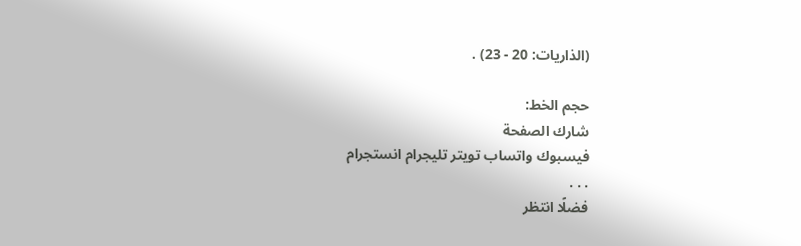(الذاريات: 20 - 23) .

حجم الخط:
شارك الصفحة
فيسبوك واتساب تويتر تليجرام انستجرام
. . .
فضلًا انتظر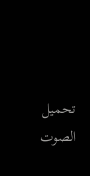تحميل الصوت